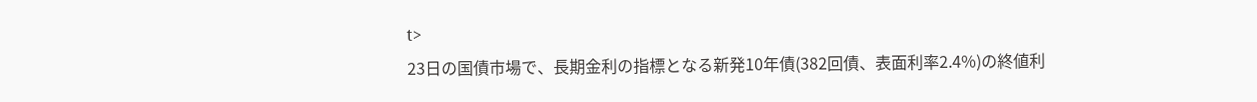t>
23日の国債市場で、長期金利の指標となる新発10年債(382回債、表面利率2.4%)の終値利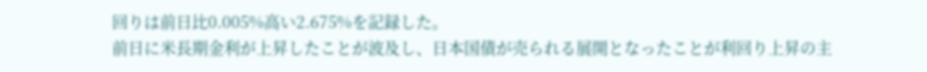回りは前日比0.005%高い2.675%を記録した。
前日に米長期金利が上昇したことが波及し、日本国債が売られる展開となったことが利回り上昇の主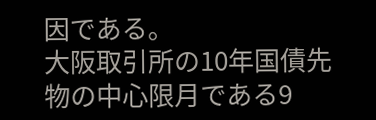因である。
大阪取引所の10年国債先物の中心限月である9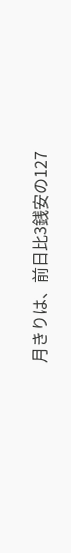月きりは、前日比3銭安の127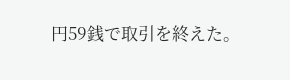円59銭で取引を終えた。